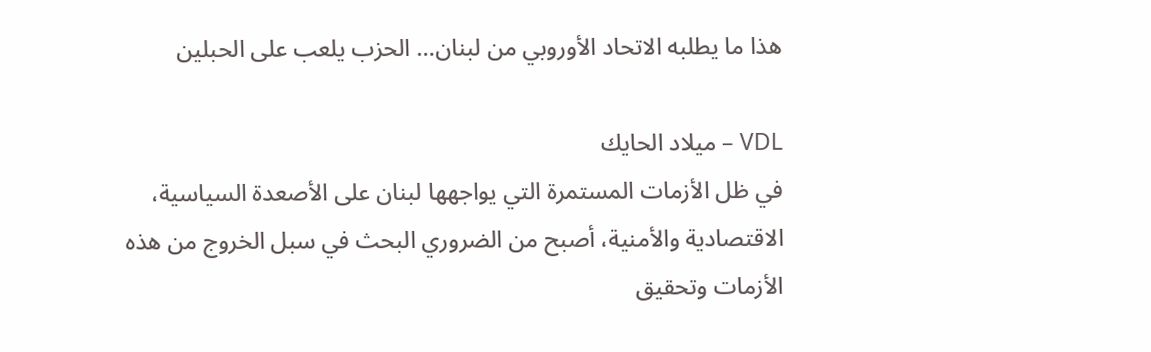هذا ما يطلبه الاتحاد الأوروبي من لبنان… الحزب يلعب على الحبلين

VDL – ميلاد الحايك
في ظل الأزمات المستمرة التي يواجهها لبنان على الأصعدة السياسية، الاقتصادية والأمنية، أصبح من الضروري البحث في سبل الخروج من هذه الأزمات وتحقيق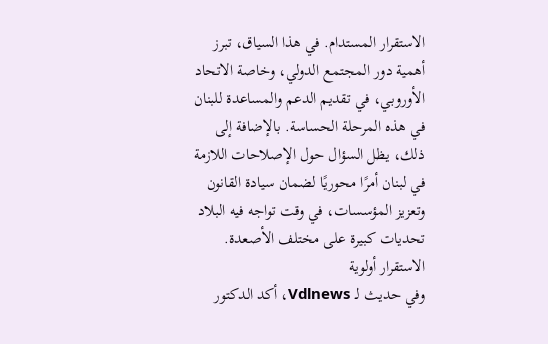الاستقرار المستدام. في هذا السياق، تبرز أهمية دور المجتمع الدولي، وخاصة الاتحاد الأوروبي، في تقديم الدعم والمساعدة للبنان في هذه المرحلة الحساسة. بالإضافة إلى ذلك، يظل السؤال حول الإصلاحات اللازمة في لبنان أمرًا محوريًا لضمان سيادة القانون وتعزيز المؤسسات، في وقت تواجه فيه البلاد تحديات كبيرة على مختلف الأصعدة.
الاستقرار أولوية
وفي حديث لـ Vdlnews، أكد الدكتور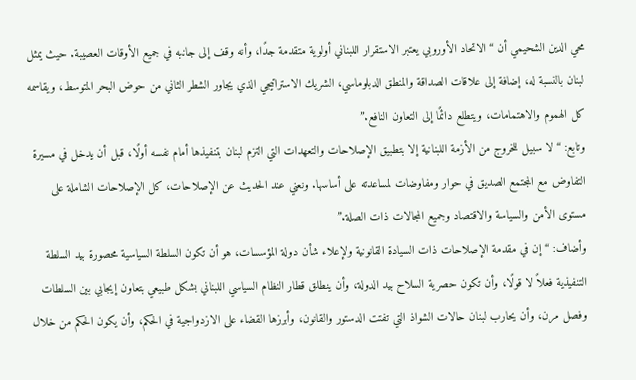محي الدين الشحيمي أن “الاتحاد الأوروبي يعتبر الاستقرار اللبناني أولوية متقدمة جدًا، وأنه وقف إلى جانبه في جميع الأوقات العصيبة. حيث يمثل لبنان بالنسبة له، إضافة إلى علاقات الصداقة والمنطق الدبلوماسي، الشريك الاستراتيجي الذي يجاور الشطر الثاني من حوض البحر المتوسط، ويقاسمه كل الهموم والاهتمامات، ويتطلع دائمًا إلى التعاون النافع.”
وتابع: “لا سبيل للخروج من الأزمة اللبنانية إلا بتطبيق الإصلاحات والتعهدات التي التزم لبنان بتنفيذها أمام نفسه أولًا، قبل أن يدخل في مسيرة التفاوض مع المجتمع الصديق في حوار ومفاوضات لمساعدته على أساسها. ونعني عند الحديث عن الإصلاحات، كل الإصلاحات الشاملة على مستوى الأمن والسياسة والاقتصاد وجميع المجالات ذات الصلة.”
وأضاف: “إن في مقدمة الإصلاحات ذات السيادة القانونية ولإعلاء شأن دولة المؤسسات، هو أن تكون السلطة السياسية محصورة بيد السلطة التنفيذية فعلاً لا قولًا، وأن تكون حصرية السلاح بيد الدولة، وأن ينطلق قطار النظام السياسي اللبناني بشكل طبيعي بتعاون إيجابي بين السلطات وفصل مرن، وأن يحارب لبنان حالات الشواذ التي تفتت الدستور والقانون، وأبرزها القضاء على الازدواجية في الحكم، وأن يكون الحكم من خلال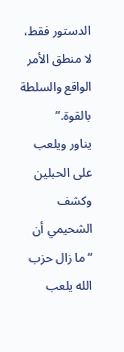الدستور فقط، لا منطق الأمر الواقع والسلطة بالقوة.”
يناور ويلعب على الحبلين
وكشف الشحيمي أن “ما زال حزب الله يلعب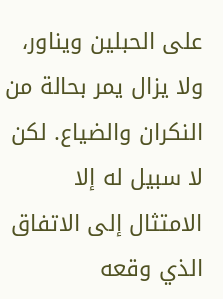على الحبلين ويناور، ولا يزال يمر بحالة من النكران والضياع. لكن لا سبيل له إلا الامتثال إلى الاتفاق الذي وقعه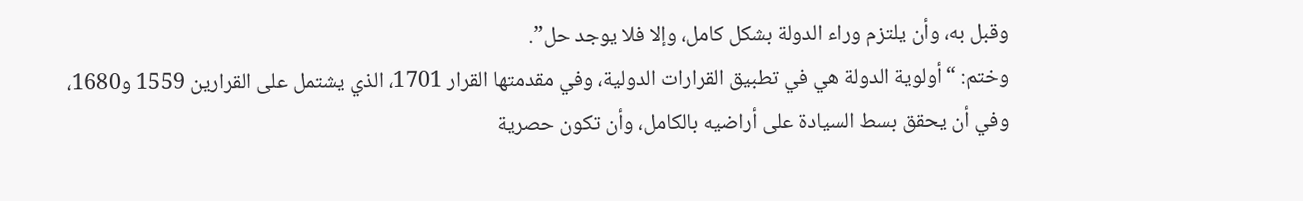وقبل به، وأن يلتزم وراء الدولة بشكل كامل، وإلا فلا يوجد حل”.
وختم: “أولوية الدولة هي في تطبيق القرارات الدولية، وفي مقدمتها القرار 1701، الذي يشتمل على القرارين 1559 و1680، وفي أن يحقق بسط السيادة على أراضيه بالكامل، وأن تكون حصرية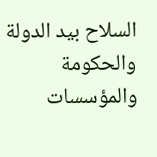السلاح بيد الدولة والحكومة والمؤسسات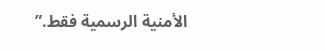الأمنية الرسمية فقط.”